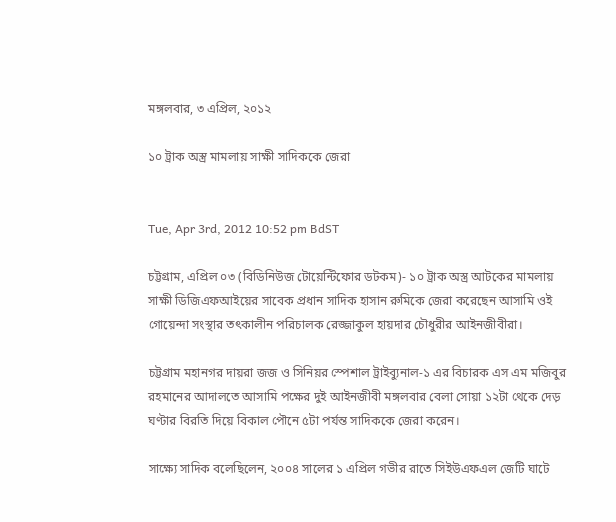মঙ্গলবার, ৩ এপ্রিল, ২০১২

১০ ট্রাক অস্ত্র মামলায় সাক্ষী সাদিককে জেরা


Tue, Apr 3rd, 2012 10:52 pm BdST

চট্টগ্রাম, এপ্রিল ০৩ (বিডিনিউজ টোয়েন্টিফোর ডটকম)- ১০ ট্রাক অস্ত্র আটকের মামলায় সাক্ষী ডিজিএফআইয়ের সাবেক প্রধান সাদিক হাসান রুমিকে জেরা করেছেন আসামি ওই গোয়েন্দা সংস্থার তৎকালীন পরিচালক রেজ্জাকুল হায়দার চৌধুরীর আইনজীবীরা।

চট্টগ্রাম মহানগর দায়রা জজ ও সিনিয়র স্পেশাল ট্রাইব্যুনাল-১ এর বিচারক এস এম মজিবুর রহমানের আদালতে আসামি পক্ষের দুই আইনজীবী মঙ্গলবার বেলা সোয়া ১২টা থেকে দেড় ঘণ্টার বিরতি দিয়ে বিকাল পৌনে ৫টা পর্যন্ত সাদিককে জেরা করেন।

সাক্ষ্যে সাদিক বলেছিলেন, ২০০৪ সালের ১ এপ্রিল গভীর রাতে সিইউএফএল জেটি ঘাটে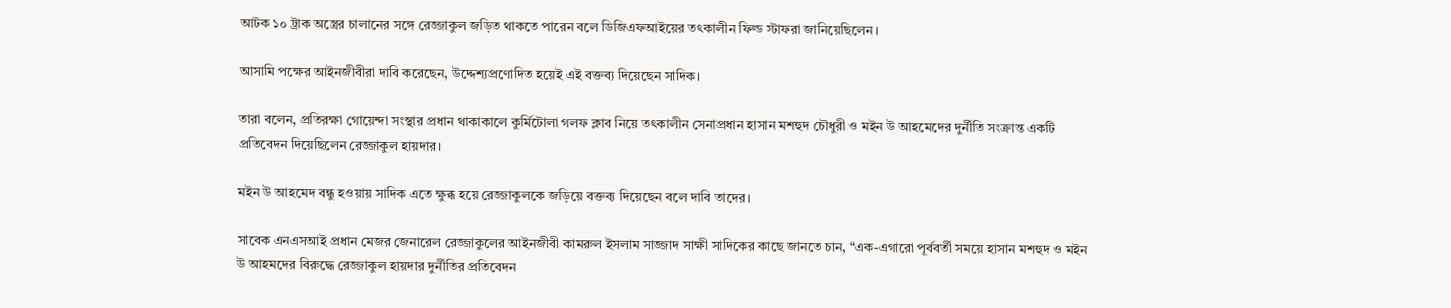আটক ১০ ট্রাক অস্ত্রের চালানের সঙ্গে রেজ্জাকুল জড়িত থাকতে পারেন বলে ডিজিএফআইয়ের তৎকালীন ফিল্ড স্টাফরা জানিয়েছিলেন।

আসামি পক্ষের আইনজীবীরা দাবি করেছেন, উদ্দেশ্যপ্রণোদিত হয়েই এই বক্তব্য দিয়েছেন সাদিক।

তারা বলেন, প্রতিরক্ষা গোয়েন্দা সংস্থার প্রধান থাকাকালে কুর্মিটোলা গলফ ক্লাব নিয়ে তৎকালীন সেনাপ্রধান হাসান মশহুদ চৌধুরী ও মইন উ আহমেদের দুর্নীতি সংক্রান্ত একটি প্রতিবেদন দিয়েছিলেন রেজ্জাকুল হায়দার।

মইন উ আহমেদ বন্ধু হওয়ায় সাদিক এতে ক্ষুব্ধ হয়ে রেজ্জাকুলকে জড়িয়ে বক্তব্য দিয়েছেন বলে দাবি তাদের।

সাবেক এনএসআই প্রধান মেজর জেনারেল রেজ্জাকুলের আইনজীবী কামরুল ইসলাম সাজ্জাদ সাক্ষী সাদিকের কাছে জানতে চান, “এক-এগারো পূর্ববর্তী সময়ে হাসান মশহুদ ও মইন উ আহমদের বিরুদ্ধে রেজ্জাকুল হায়দার দুর্নীতির প্রতিবেদন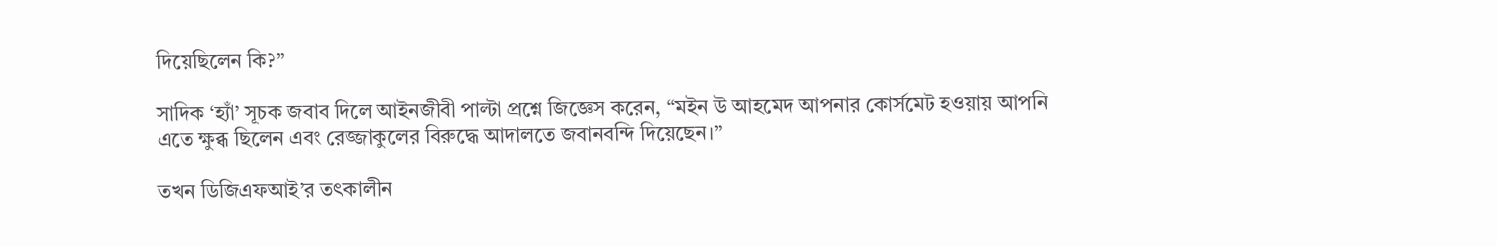দিয়েছিলেন কি?”

সাদিক ‘হ্যাঁ’ সূচক জবাব দিলে আইনজীবী পাল্টা প্রশ্নে জিজ্ঞেস করেন, “মইন উ আহমেদ আপনার কোর্সমেট হওয়ায় আপনি এতে ক্ষুব্ধ ছিলেন এবং রেজ্জাকুলের বিরুদ্ধে আদালতে জবানবন্দি দিয়েছেন।”

তখন ডিজিএফআই’র তৎকালীন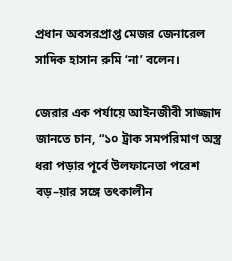প্রধান অবসরপ্রাপ্ত মেজর জেনারেল সাদিক হাসান রুমি ‘না’ বলেন।

জেরার এক পর্যায়ে আইনজীবী সাজ্জাদ জানতে চান, “১০ ট্রাক সমপরিমাণ অস্ত্র ধরা পড়ার পূর্বে উলফানেতা পরেশ বড়–য়ার সঙ্গে তৎকালীন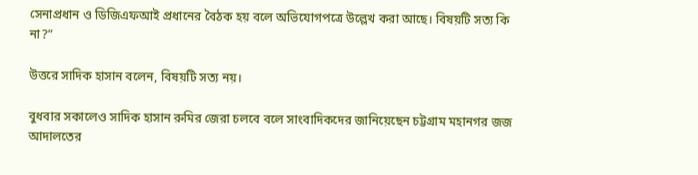সেনাপ্রধান ও ডিজিএফআই প্রধানের বৈঠক হয় বলে অভিযোগপত্রে উল্লেখ করা আছে। বিষয়টি সত্য কি না?”

উত্তরে সাদিক হাসান বলেন, বিষয়টি সত্য নয়।

বুধবার সকালেও সাদিক হাসান রুমির জেরা চলবে বলে সাংবাদিকদের জানিয়েছেন চট্টগ্রাম মহানগর জজ আদালতের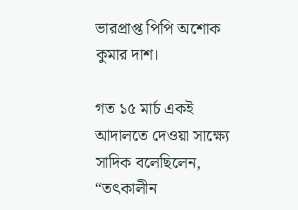ভারপ্রাপ্ত পিপি অশোক কুমার দাশ।

গত ১৫ মার্চ একই আদালতে দেওয়া সাক্ষ্যে সাদিক বলেছিলেন, “তৎকালীন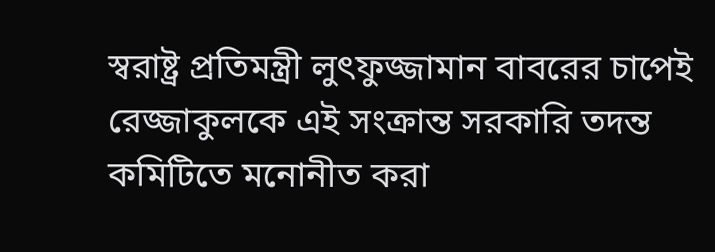স্বরাষ্ট্র প্রতিমন্ত্রী লুৎফুজ্জামান বাবরের চাপেই রেজ্জাকুলকে এই সংক্রান্ত সরকারি তদন্ত কমিটিতে মনোনীত করা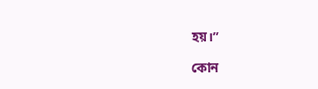হয়।”

কোন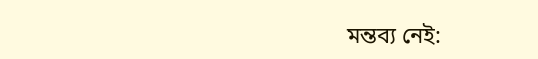মন্তব্য নেই: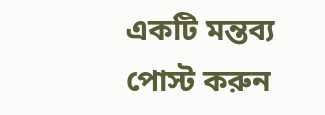একটি মন্তব্য পোস্ট করুন